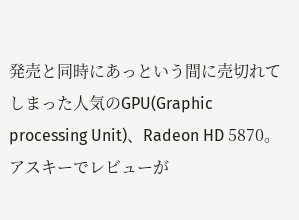発売と同時にあっという間に売切れてしまった人気のGPU(Graphic processing Unit)、Radeon HD 5870。アスキーでレビューが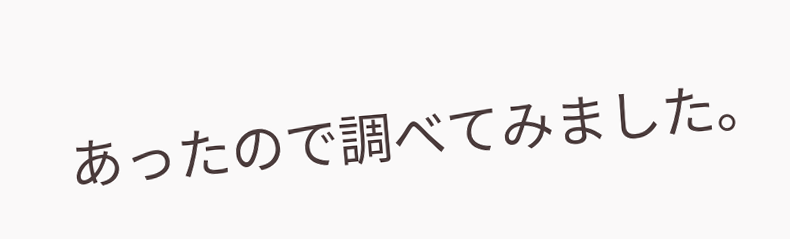あったので調べてみました。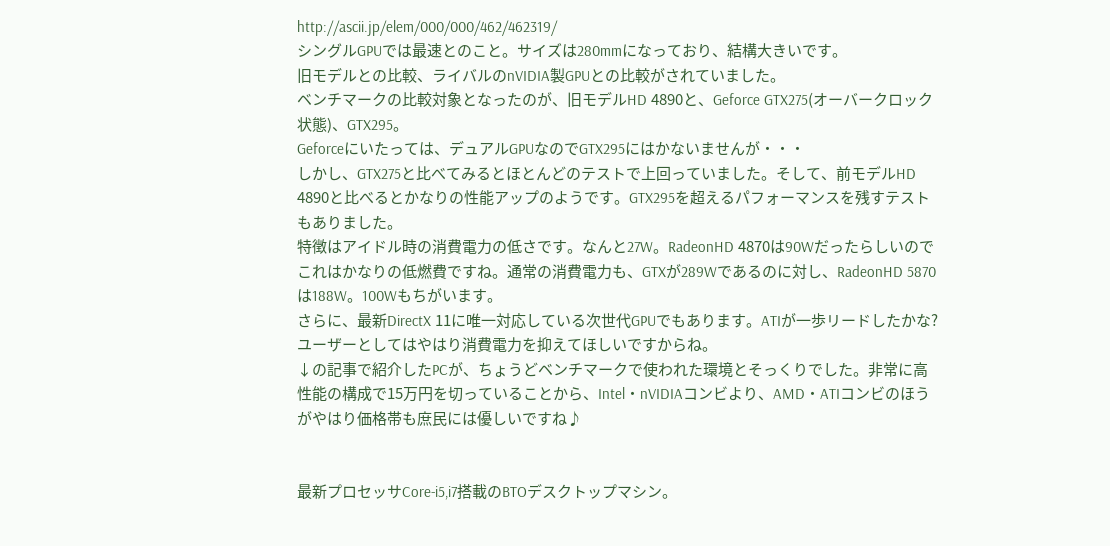http://ascii.jp/elem/000/000/462/462319/
シングルGPUでは最速とのこと。サイズは280mmになっており、結構大きいです。
旧モデルとの比較、ライバルのnVIDIA製GPUとの比較がされていました。
ベンチマークの比較対象となったのが、旧モデルHD 4890と、Geforce GTX275(オーバークロック状態)、GTX295。
Geforceにいたっては、デュアルGPUなのでGTX295にはかないませんが・・・
しかし、GTX275と比べてみるとほとんどのテストで上回っていました。そして、前モデルHD 4890と比べるとかなりの性能アップのようです。GTX295を超えるパフォーマンスを残すテストもありました。
特徴はアイドル時の消費電力の低さです。なんと27W。RadeonHD 4870は90Wだったらしいのでこれはかなりの低燃費ですね。通常の消費電力も、GTXが289Wであるのに対し、RadeonHD 5870は188W。100Wもちがいます。
さらに、最新DirectX 11に唯一対応している次世代GPUでもあります。ATIが一歩リードしたかな?
ユーザーとしてはやはり消費電力を抑えてほしいですからね。
↓の記事で紹介したPCが、ちょうどベンチマークで使われた環境とそっくりでした。非常に高性能の構成で15万円を切っていることから、Intel・nVIDIAコンビより、AMD・ATIコンビのほうがやはり価格帯も庶民には優しいですね♪


最新プロセッサCore-i5,i7搭載のBTOデスクトップマシン。